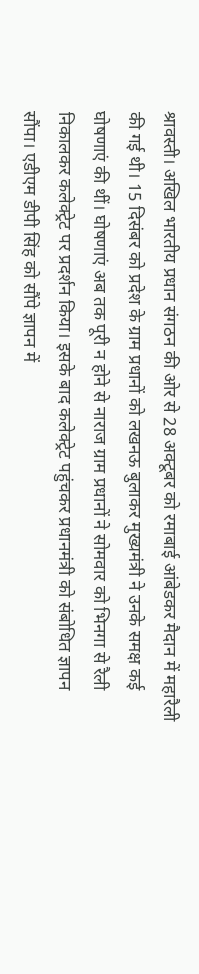श्रावस्ती। अखिल भारतीय प्रधान संगठन की ओर से 28 अक्टूबर को रमाबाई आंबेडकर मैदान में महारैली की गई थी। 15 दिसंबर को प्रदेश के ग्राम प्रधानों को लखनऊ बुलाकर मुख्यमंत्री ने उनके समक्ष कई घोषणाएं की थीं। घोषणाएं अब तक पूरी न होने से नाराज ग्राम प्रधानों ने सोमवार को भिनगा से रैली निकालकर कलेक्ट्रेट पर प्रदर्शन किया। इसके बाद कलेक्ट्रेट पहुंचकर प्रधानमंत्री को संबोधित ज्ञापन सौंपा। एडीएम डीपी सिंह को सौंपे ज्ञापन में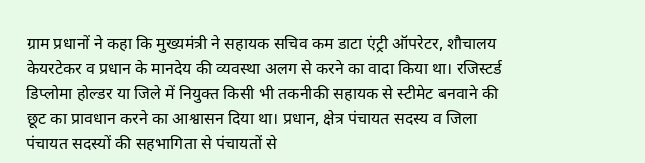ग्राम प्रधानों ने कहा कि मुख्यमंत्री ने सहायक सचिव कम डाटा एंट्री ऑपरेटर, शौचालय केयरटेकर व प्रधान के मानदेय की व्यवस्था अलग से करने का वादा किया था। रजिस्टर्ड डिप्लोमा होल्डर या जिले में नियुक्त किसी भी तकनीकी सहायक से स्टीमेट बनवाने की छूट का प्रावधान करने का आश्वासन दिया था। प्रधान, क्षेत्र पंचायत सदस्य व जिला पंचायत सदस्यों की सहभागिता से पंचायतों से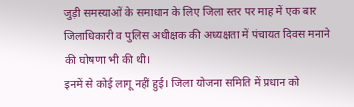जुड़ी समस्याओं के समाधान के लिए जिला स्तर पर माह में एक बार जिलाधिकारी व पुलिस अधीक्षक की अध्यक्षता में पंचायत दिवस मनाने की घोषणा भी की थी।
इनमें से कोई लागू नहीं हुई। जिला योजना समिति में प्रधान को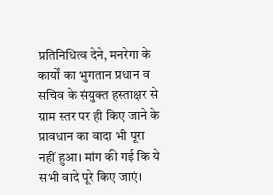प्रतिनिधित्व देने, मनरेगा के कार्यों का भुगतान प्रधान व सचिव के संयुक्त हस्ताक्षर से ग्राम स्तर पर ही किए जाने के प्रावधान का वादा भी पूरा नहीं हुआ। मांग की गई कि ये सभी वादे पूरे किए जाएं।